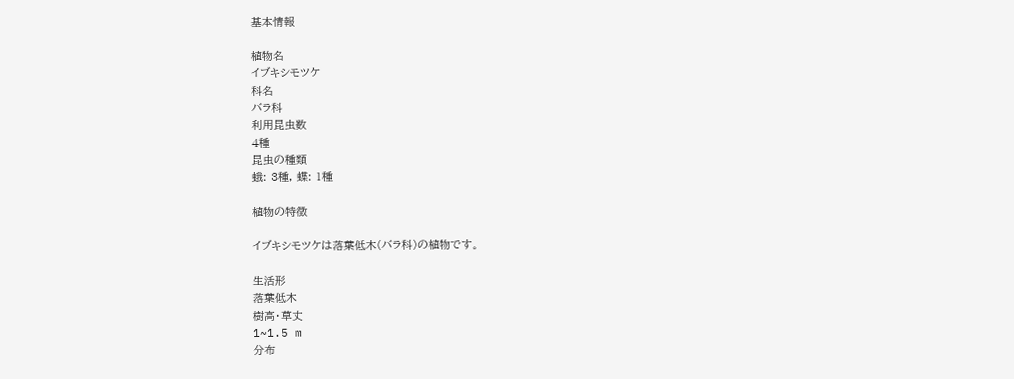基本情報

植物名
イブキシモツケ
科名
バラ科
利用昆虫数
4種
昆虫の種類
蛾: 3種, 蝶: 1種

植物の特徴

イブキシモツケは落葉低木(バラ科)の植物です。

生活形
落葉低木
樹高・草丈
1~1.5 m
分布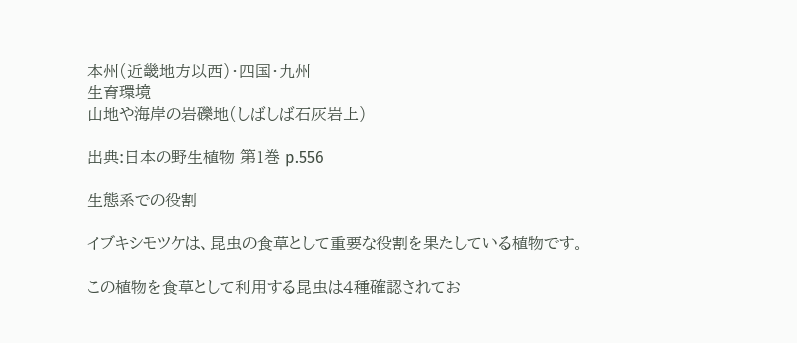本州(近畿地方以西)・四国・九州
生育環境
山地や海岸の岩礫地(しばしば石灰岩上)

出典:日本の野生植物 第1巻 p.556

生態系での役割

イブキシモツケは、昆虫の食草として重要な役割を果たしている植物です。

この植物を食草として利用する昆虫は4種確認されてお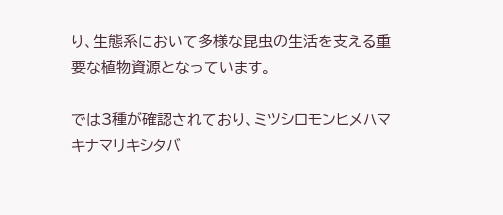り、生態系において多様な昆虫の生活を支える重要な植物資源となっています。

では3種が確認されており、ミツシロモンヒメハマキナマリキシタバ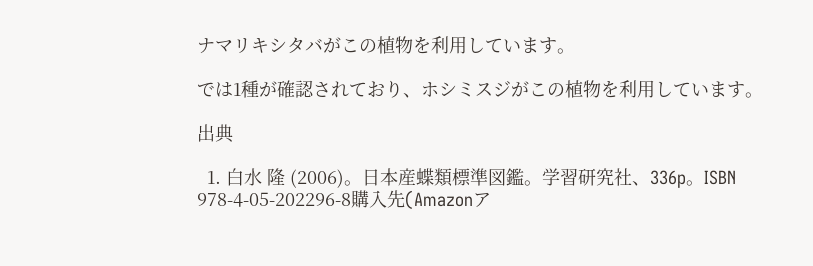ナマリキシタバがこの植物を利用しています。

では1種が確認されており、ホシミスジがこの植物を利用しています。

出典

  1. 白水 隆 (2006)。日本産蝶類標準図鑑。学習研究社、336p。ISBN 978-4-05-202296-8購入先(Amazonア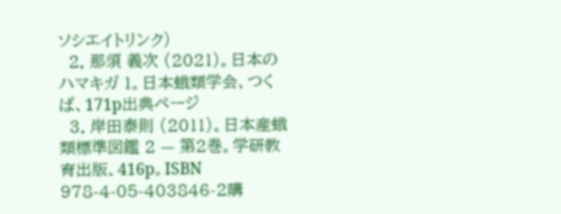ソシエイトリンク)
  2. 那須 義次 (2021)。日本のハマキガ 1。日本蛾類学会、つくば、171p出典ページ
  3. 岸田泰則 (2011)。日本産蛾類標準図鑑 2 — 第2巻。学研教育出版、416p。ISBN 978-4-05-403846-2購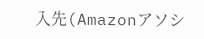入先(Amazonアソシ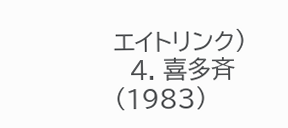エイトリンク)
  4. 喜多斉 (1983)